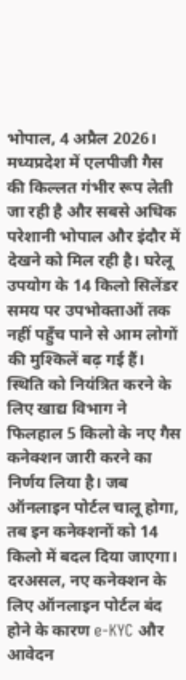भोपाल, 4 अप्रैल 2026।
मध्यप्रदेश में एलपीजी गैस की किल्लत गंभीर रूप लेती जा रही है और सबसे अधिक परेशानी भोपाल और इंदौर में देखने को मिल रही है। घरेलू उपयोग के 14 किलो सिलेंडर समय पर उपभोक्ताओं तक नहीं पहुँच पाने से आम लोगों की मुश्किलें बढ़ गई हैं।
स्थिति को नियंत्रित करने के लिए खाद्य विभाग ने फिलहाल 5 किलो के नए गैस कनेक्शन जारी करने का निर्णय लिया है। जब ऑनलाइन पोर्टल चालू होगा, तब इन कनेक्शनों को 14 किलो में बदल दिया जाएगा।
दरअसल, नए कनेक्शन के लिए ऑनलाइन पोर्टल बंद होने के कारण e-KYC और आवेदन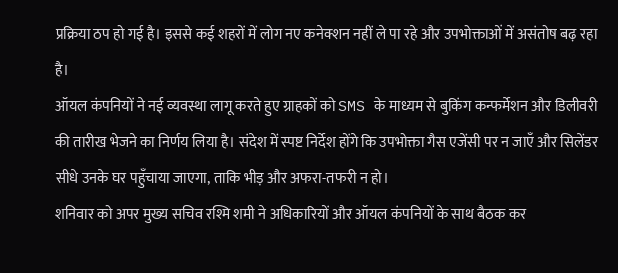प्रक्रिया ठप हो गई है। इससे कई शहरों में लोग नए कनेक्शन नहीं ले पा रहे और उपभोक्ताओं में असंतोष बढ़ रहा है।
ऑयल कंपनियों ने नई व्यवस्था लागू करते हुए ग्राहकों को SMS के माध्यम से बुकिंग कन्फर्मेशन और डिलीवरी की तारीख भेजने का निर्णय लिया है। संदेश में स्पष्ट निर्देश होंगे कि उपभोक्ता गैस एजेंसी पर न जाएँ और सिलेंडर सीधे उनके घर पहुँचाया जाएगा, ताकि भीड़ और अफरा-तफरी न हो।
शनिवार को अपर मुख्य सचिव रश्मि शमी ने अधिकारियों और ऑयल कंपनियों के साथ बैठक कर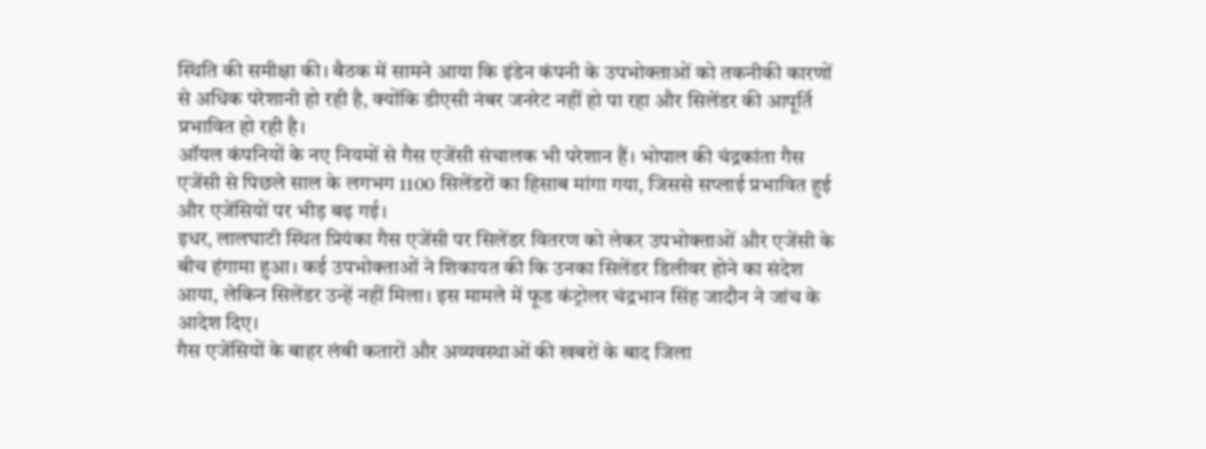स्थिति की समीक्षा की। बैठक में सामने आया कि इंडेन कंपनी के उपभोक्ताओं को तकनीकी कारणों से अधिक परेशानी हो रही है, क्योंकि डीएसी नंबर जनरेट नहीं हो पा रहा और सिलेंडर की आपूर्ति प्रभावित हो रही है।
ऑयल कंपनियों के नए नियमों से गैस एजेंसी संचालक भी परेशान हैं। भोपाल की चंद्रकांता गैस एजेंसी से पिछले साल के लगभग 1100 सिलेंडरों का हिसाब मांगा गया, जिससे सप्लाई प्रभावित हुई और एजेंसियों पर भीड़ बढ़ गई।
इधर, लालघाटी स्थित प्रियंका गैस एजेंसी पर सिलेंडर वितरण को लेकर उपभोक्ताओं और एजेंसी के बीच हंगामा हुआ। कई उपभोक्ताओं ने शिकायत की कि उनका सिलेंडर डिलीवर होने का संदेश आया, लेकिन सिलेंडर उन्हें नहीं मिला। इस मामले में फूड कंट्रोलर चंद्रभान सिंह जादौन ने जांच के आदेश दिए।
गैस एजेंसियों के बाहर लंबी कतारों और अव्यवस्थाओं की खबरों के बाद जिला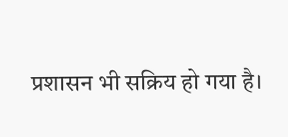प्रशासन भी सक्रिय हो गया है।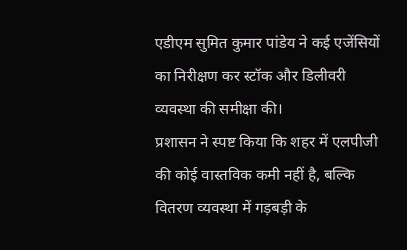एडीएम सुमित कुमार पांडेय ने कई एजेंसियों का निरीक्षण कर स्टॉक और डिलीवरी व्यवस्था की समीक्षा की।
प्रशासन ने स्पष्ट किया कि शहर में एलपीजी की कोई वास्तविक कमी नहीं है, बल्कि वितरण व्यवस्था में गड़बड़ी के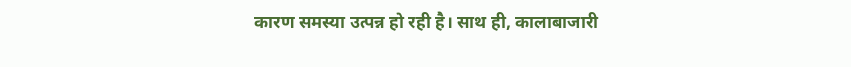कारण समस्या उत्पन्न हो रही है। साथ ही, कालाबाजारी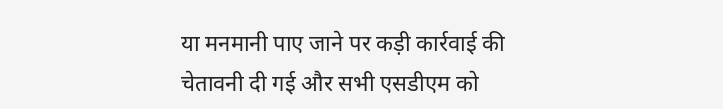या मनमानी पाए जाने पर कड़ी कार्रवाई की चेतावनी दी गई और सभी एसडीएम को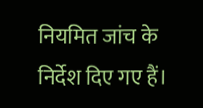नियमित जांच के निर्देश दिए गए हैं।